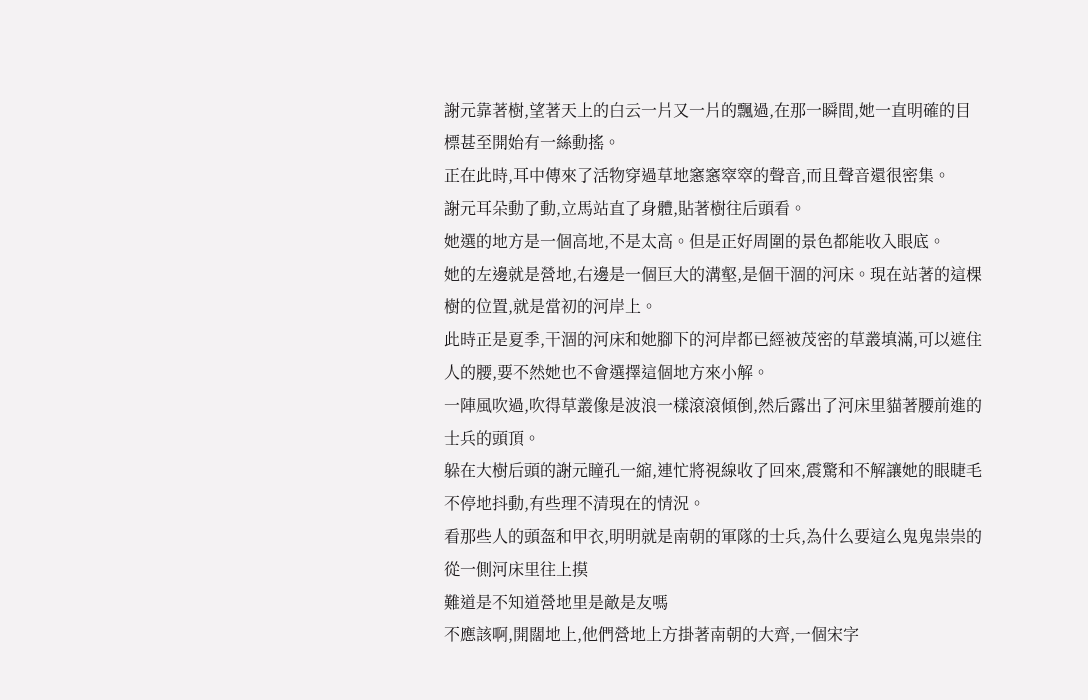謝元靠著樹,望著天上的白云一片又一片的飄過,在那一瞬間,她一直明確的目標甚至開始有一絲動搖。
正在此時,耳中傳來了活物穿過草地窸窸窣窣的聲音,而且聲音還很密集。
謝元耳朵動了動,立馬站直了身體,貼著樹往后頭看。
她選的地方是一個高地,不是太高。但是正好周圍的景色都能收入眼底。
她的左邊就是營地,右邊是一個巨大的溝壑,是個干涸的河床。現在站著的這棵樹的位置,就是當初的河岸上。
此時正是夏季,干涸的河床和她腳下的河岸都已經被茂密的草叢填滿,可以遮住人的腰,要不然她也不會選擇這個地方來小解。
一陣風吹過,吹得草叢像是波浪一樣滾滾傾倒,然后露出了河床里貓著腰前進的士兵的頭頂。
躲在大樹后頭的謝元瞳孔一縮,連忙將視線收了回來,震驚和不解讓她的眼睫毛不停地抖動,有些理不清現在的情況。
看那些人的頭盔和甲衣,明明就是南朝的軍隊的士兵,為什么要這么鬼鬼祟祟的從一側河床里往上摸
難道是不知道營地里是敵是友嗎
不應該啊,開闊地上,他們營地上方掛著南朝的大齊,一個宋字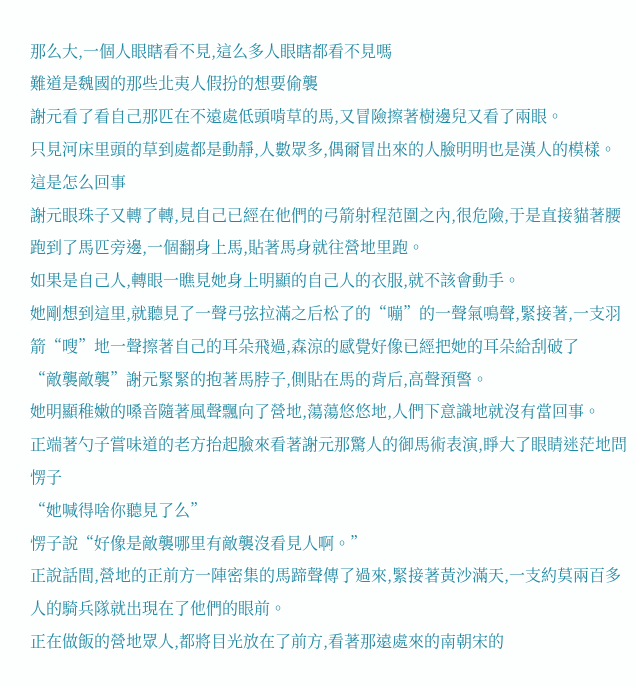那么大,一個人眼瞎看不見,這么多人眼瞎都看不見嗎
難道是魏國的那些北夷人假扮的想要偷襲
謝元看了看自己那匹在不遠處低頭啃草的馬,又冒險擦著樹邊兒又看了兩眼。
只見河床里頭的草到處都是動靜,人數眾多,偶爾冒出來的人臉明明也是漢人的模樣。
這是怎么回事
謝元眼珠子又轉了轉,見自己已經在他們的弓箭射程范圍之內,很危險,于是直接貓著腰跑到了馬匹旁邊,一個翻身上馬,貼著馬身就往營地里跑。
如果是自己人,轉眼一瞧見她身上明顯的自己人的衣服,就不該會動手。
她剛想到這里,就聽見了一聲弓弦拉滿之后松了的“嘣”的一聲氣鳴聲,緊接著,一支羽箭“嗖”地一聲擦著自己的耳朵飛過,森涼的感覺好像已經把她的耳朵給刮破了
“敵襲敵襲”謝元緊緊的抱著馬脖子,側貼在馬的背后,高聲預警。
她明顯稚嫩的嗓音隨著風聲飄向了營地,蕩蕩悠悠地,人們下意識地就沒有當回事。
正端著勺子嘗味道的老方抬起臉來看著謝元那驚人的御馬術表演,睜大了眼睛迷茫地問愣子
“她喊得啥你聽見了么”
愣子說“好像是敵襲哪里有敵襲沒看見人啊。”
正說話間,營地的正前方一陣密集的馬蹄聲傳了過來,緊接著黃沙滿天,一支約莫兩百多人的騎兵隊就出現在了他們的眼前。
正在做飯的營地眾人,都將目光放在了前方,看著那遠處來的南朝宋的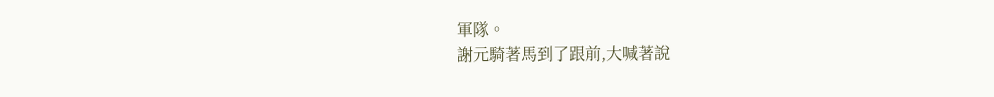軍隊。
謝元騎著馬到了跟前,大喊著說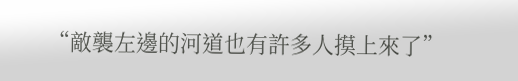“敵襲左邊的河道也有許多人摸上來了”